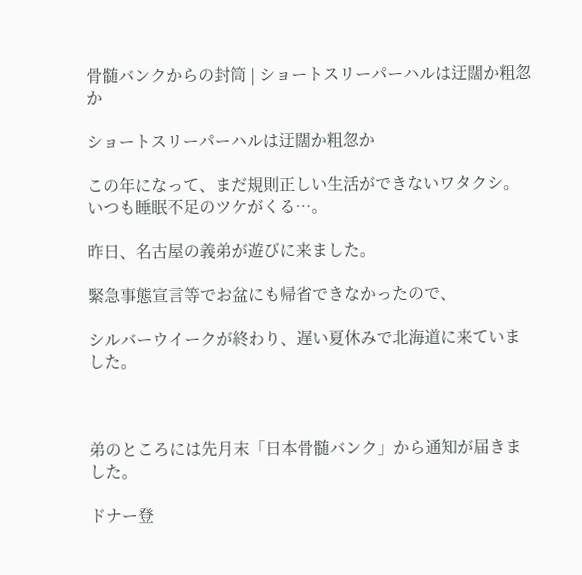骨髄バンクからの封筒 | ショートスリーパーハルは迂闊か粗忽か

ショートスリーパーハルは迂闊か粗忽か

この年になって、まだ規則正しい生活ができないワタクシ。
いつも睡眠不足のツケがくる…。

昨日、名古屋の義弟が遊びに来ました。

緊急事態宣言等でお盆にも帰省できなかったので、

シルバーウイークが終わり、遅い夏休みで北海道に来ていました。



弟のところには先月末「日本骨髄バンク」から通知が届きました。

ドナー登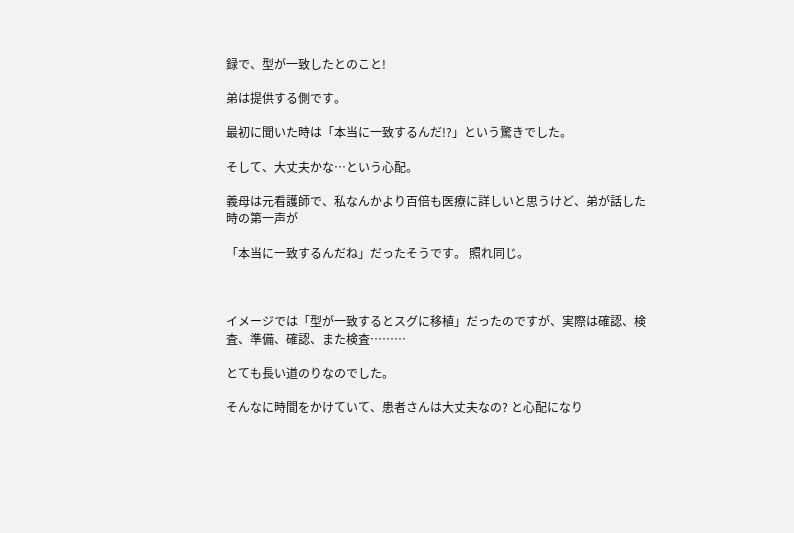録で、型が一致したとのこと!

弟は提供する側です。

最初に聞いた時は「本当に一致するんだ!?」という驚きでした。

そして、大丈夫かな…という心配。

義母は元看護師で、私なんかより百倍も医療に詳しいと思うけど、弟が話した時の第一声が

「本当に一致するんだね」だったそうです。 照れ同じ。



イメージでは「型が一致するとスグに移植」だったのですが、実際は確認、検査、準備、確認、また検査………

とても長い道のりなのでした。

そんなに時間をかけていて、患者さんは大丈夫なの? と心配になり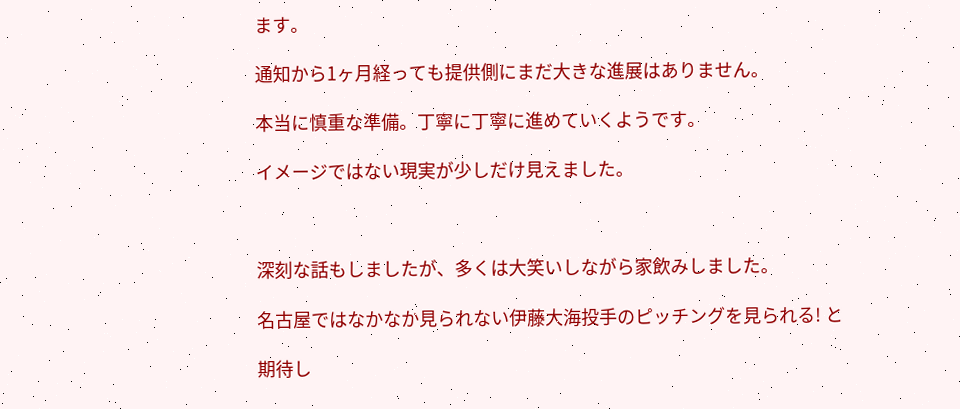ます。

通知から1ヶ月経っても提供側にまだ大きな進展はありません。

本当に慎重な準備。丁寧に丁寧に進めていくようです。

イメージではない現実が少しだけ見えました。



深刻な話もしましたが、多くは大笑いしながら家飲みしました。

名古屋ではなかなか見られない伊藤大海投手のピッチングを見られる! と

期待し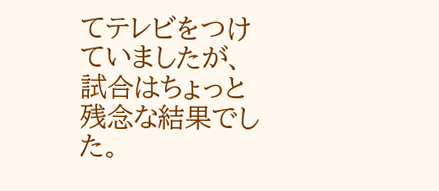てテレビをつけていましたが、試合はちょっと残念な結果でした。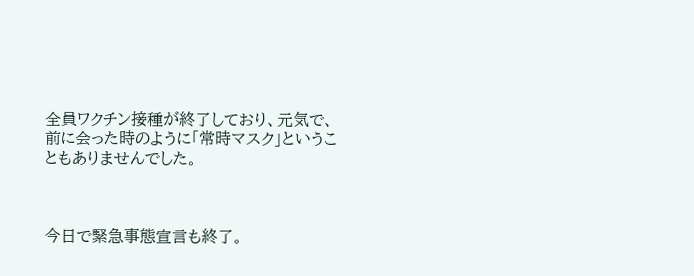全員ワクチン接種が終了しており、元気で、前に会った時のように「常時マスク」ということもありませんでした。



今日で緊急事態宣言も終了。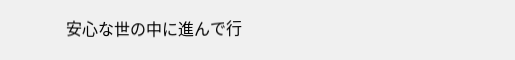安心な世の中に進んで行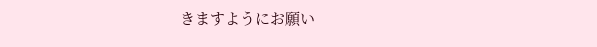きますようにお願い